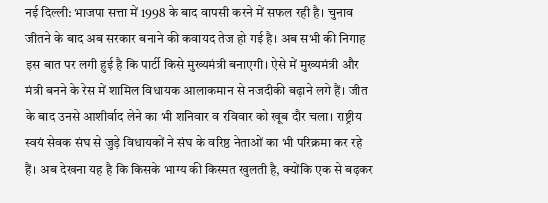नई दिल्ली: भाजपा सत्ता में 1998 के बाद वापसी करने में सफल रही है। चुनाव जीतने के बाद अब सरकार बनाने की कवायद तेज हो गई है। अब सभी की निगाह इस बात पर लगी हुई है कि पार्टी किसे मुख्यमंत्री बनाएगी। ऐसे में मुख्यमंत्री और मंत्री बनने के रेस में शामिल विधायक आलाकमान से नजदीकी बढ़ाने लगे हैं। जीत के बाद उनसे आशीर्वाद लेने का भी शनिवार व रविवार को खूब दौर चला। राष्ट्रीय स्वयं सेवक संघ से जुड़े विधायकों ने संघ के वरिष्ठ नेताओं का भी परिक्रमा कर रहे हैं। अब देखना यह है कि किसके भाग्य की किस्मत खुलती है, क्योंकि एक से बढ़कर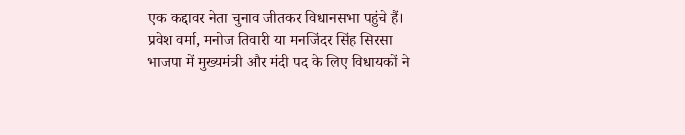एक कद्दावर नेता चुनाव जीतकर विधानसभा पहुंचे हैं।
प्रवेश वर्मा, मनोज तिवारी या मनजिंदर सिंह सिरसा
भाजपा में मुख्यमंत्री और मंदी पद के लिए विधायकों ने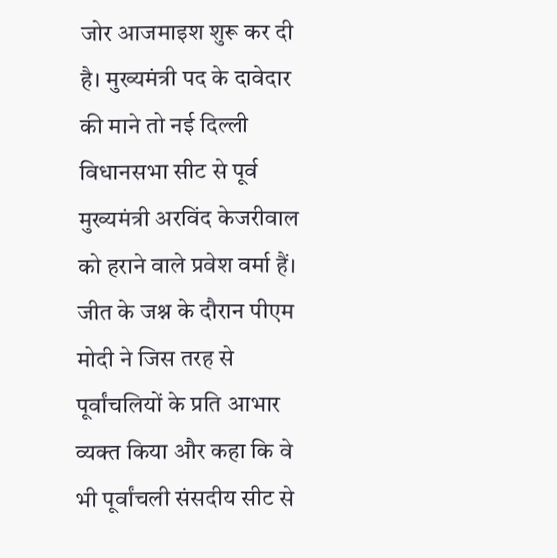जोर आजमाइश शुरू कर दी है। मुख्यमंत्री पद के दावेदार की माने तो नई दिल्ली विधानसभा सीट से पूर्व मुख्यमंत्री अरविंद केजरीवाल को हराने वाले प्रवेश वर्मा हैं। जीत के जश्न के दौरान पीएम मोदी ने जिस तरह से पूर्वांचलियों के प्रति आभार व्यक्त किया और कहा कि वे भी पूर्वांचली संसदीय सीट से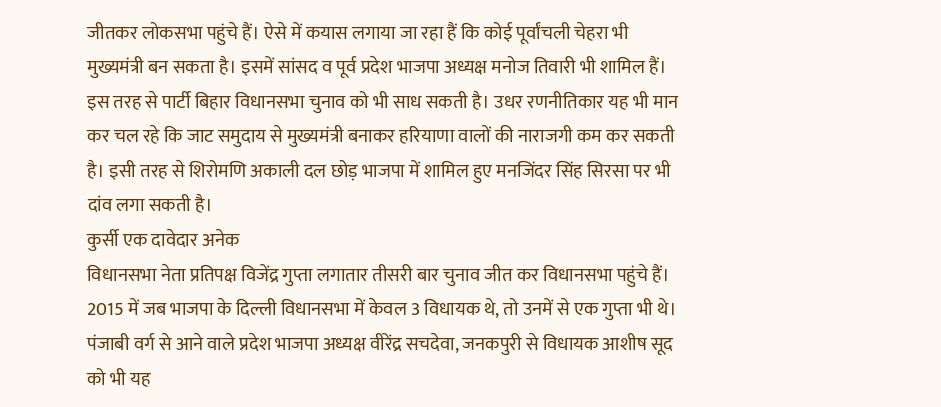जीतकर लोकसभा पहुंचे हैं। ऐसे में कयास लगाया जा रहा हैं कि कोई पूर्वांचली चेहरा भी मुख्यमंत्री बन सकता है। इसमें सांसद व पूर्व प्रदेश भाजपा अध्यक्ष मनोज तिवारी भी शामिल हैं। इस तरह से पार्टी बिहार विधानसभा चुनाव को भी साध सकती है। उधर रणनीतिकार यह भी मान कर चल रहे कि जाट समुदाय से मुख्यमंत्री बनाकर हरियाणा वालों की नाराजगी कम कर सकती है। इसी तरह से शिरोमणि अकाली दल छोड़ भाजपा में शामिल हुए मनजिंदर सिंह सिरसा पर भी दांव लगा सकती है।
कुर्सी एक दावेदार अनेक
विधानसभा नेता प्रतिपक्ष विजेंद्र गुप्ता लगातार तीसरी बार चुनाव जीत कर विधानसभा पहुंचे हैं। 2015 में जब भाजपा के दिल्ली विधानसभा में केवल 3 विधायक थे, तो उनमें से एक गुप्ता भी थे। पंजाबी वर्ग से आने वाले प्रदेश भाजपा अध्यक्ष वीरेंद्र सचदेवा, जनकपुरी से विधायक आशीष सूद को भी यह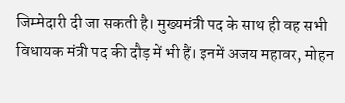जिम्मेदारी दी जा सकती है। मुख्यमंत्री पद के साथ ही वह सभी विधायक मंत्री पद की दौड़ में भी हैं। इनमें अजय महावर, मोहन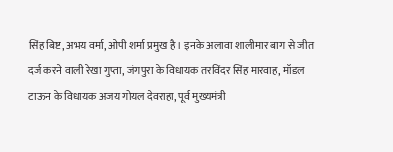सिंह बिष्ट, अभय वर्मा, ओपी शर्मा प्रमुख है। इनके अलावा शालीमार बाग से जीत दर्ज करने वाली रेखा गुप्ता, जंगपुरा के विधायक तरविंदर सिंह मारवाह, मॉडल टाऊन के विधायक अजय गोयल देवराहा, पूर्व मुख्यमंत्री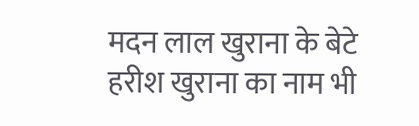मदन लाल खुराना के बेटे हरीश खुराना का नाम भी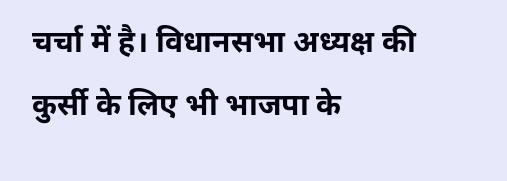चर्चा में है। विधानसभा अध्यक्ष की कुर्सी के लिए भी भाजपा के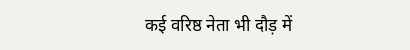कई वरिष्ठ नेता भी दौड़ में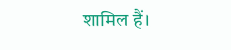शामिल हैं।